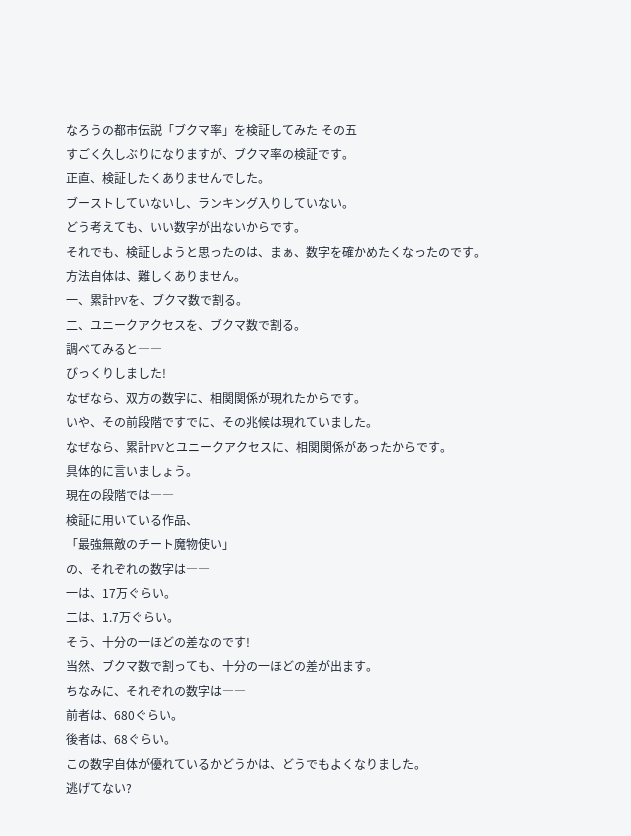なろうの都市伝説「ブクマ率」を検証してみた その五
すごく久しぶりになりますが、ブクマ率の検証です。
正直、検証したくありませんでした。
ブーストしていないし、ランキング入りしていない。
どう考えても、いい数字が出ないからです。
それでも、検証しようと思ったのは、まぁ、数字を確かめたくなったのです。
方法自体は、難しくありません。
一、累計PVを、ブクマ数で割る。
二、ユニークアクセスを、ブクマ数で割る。
調べてみると――
びっくりしました!
なぜなら、双方の数字に、相関関係が現れたからです。
いや、その前段階ですでに、その兆候は現れていました。
なぜなら、累計PVとユニークアクセスに、相関関係があったからです。
具体的に言いましょう。
現在の段階では――
検証に用いている作品、
「最強無敵のチート魔物使い」
の、それぞれの数字は――
一は、17万ぐらい。
二は、1.7万ぐらい。
そう、十分の一ほどの差なのです!
当然、ブクマ数で割っても、十分の一ほどの差が出ます。
ちなみに、それぞれの数字は――
前者は、680ぐらい。
後者は、68ぐらい。
この数字自体が優れているかどうかは、どうでもよくなりました。
逃げてない?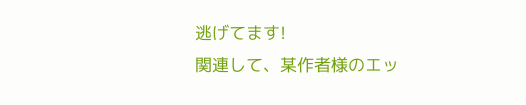逃げてます!
関連して、某作者様のエッ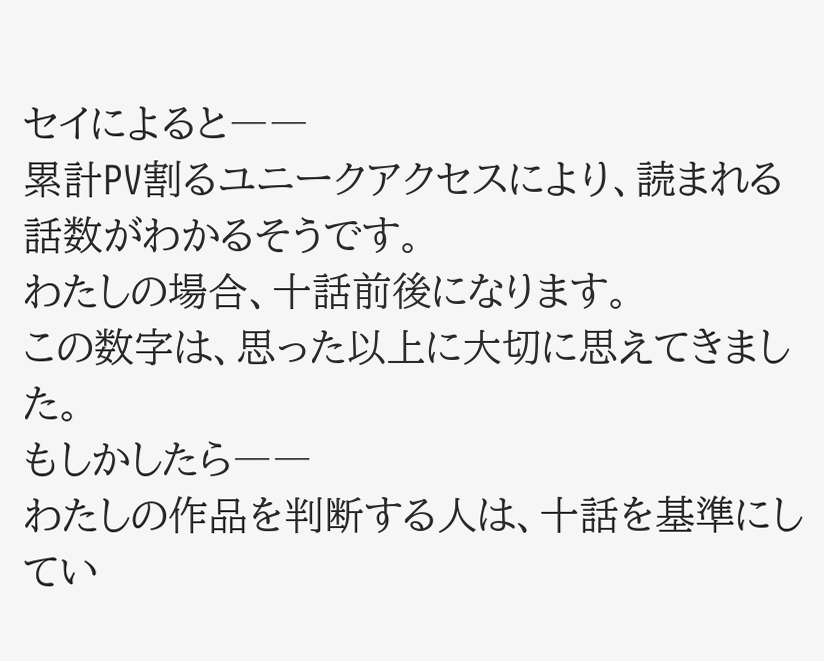セイによると――
累計PV割るユニークアクセスにより、読まれる話数がわかるそうです。
わたしの場合、十話前後になります。
この数字は、思った以上に大切に思えてきました。
もしかしたら――
わたしの作品を判断する人は、十話を基準にしてい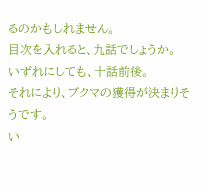るのかもしれません。
目次を入れると、九話でしょうか。
いずれにしても、十話前後。
それにより、ブクマの獲得が決まりそうです。
い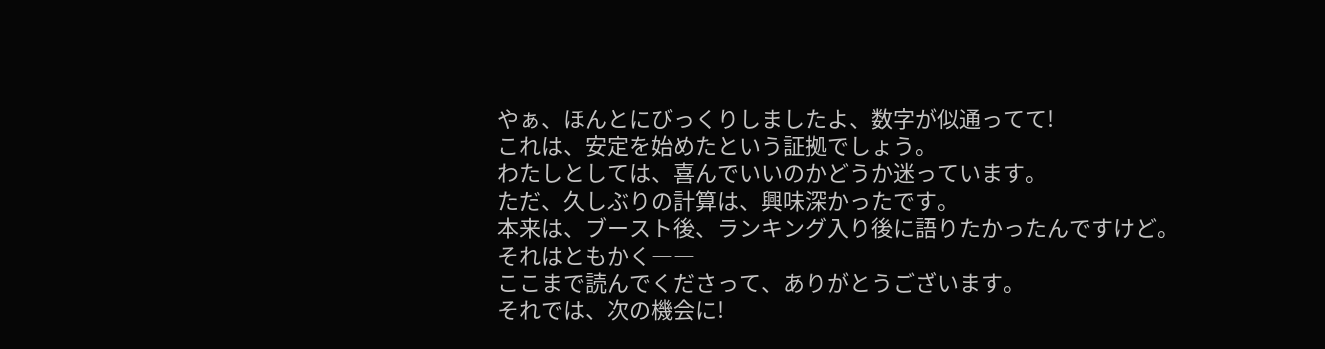やぁ、ほんとにびっくりしましたよ、数字が似通ってて!
これは、安定を始めたという証拠でしょう。
わたしとしては、喜んでいいのかどうか迷っています。
ただ、久しぶりの計算は、興味深かったです。
本来は、ブースト後、ランキング入り後に語りたかったんですけど。
それはともかく――
ここまで読んでくださって、ありがとうございます。
それでは、次の機会に!